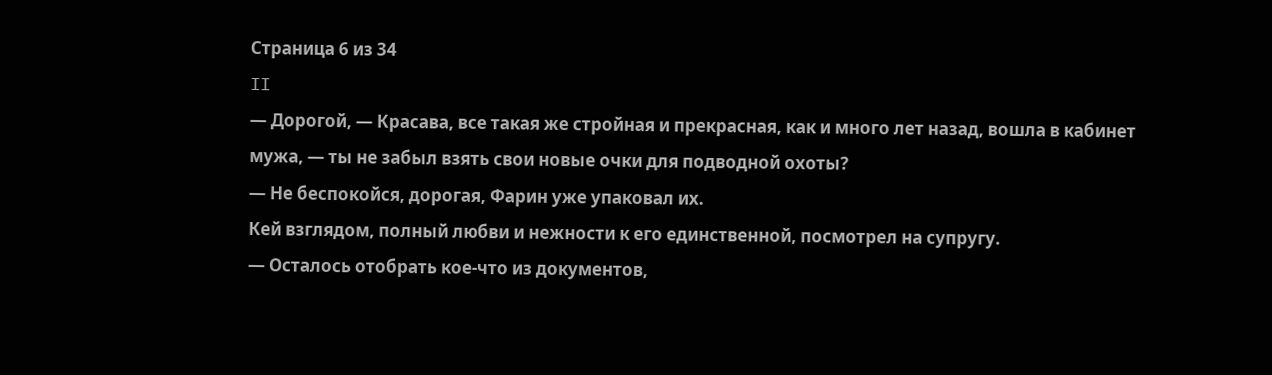Страница 6 из 34
II
— Дорогой, — Красава, все такая же стройная и прекрасная, как и много лет назад, вошла в кабинет мужа, — ты не забыл взять свои новые очки для подводной охоты?
— Не беспокойся, дорогая, Фарин уже упаковал их.
Кей взглядом, полный любви и нежности к его единственной, посмотрел на супругу.
— Осталось отобрать кое-что из документов,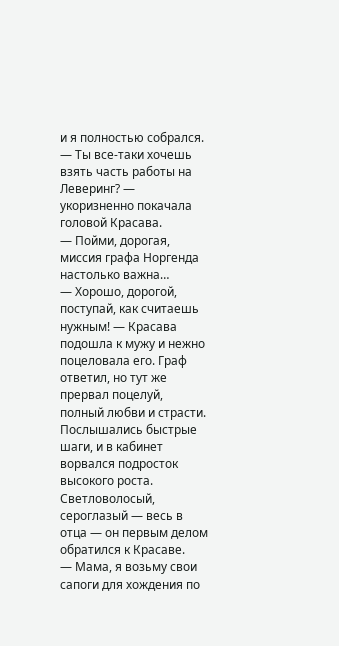и я полностью собрался.
— Ты все-таки хочешь взять часть работы на Леверинг? — укоризненно покачала головой Красава.
— Пойми, дорогая, миссия графа Норгенда настолько важна…
— Хорошо, дорогой, поступай, как считаешь нужным! — Красава подошла к мужу и нежно поцеловала его. Граф ответил, но тут же прервал поцелуй, полный любви и страсти.
Послышались быстрые шаги, и в кабинет ворвался подросток высокого роста. Светловолосый, сероглазый — весь в отца — он первым делом обратился к Красаве.
— Мама, я возьму свои сапоги для хождения по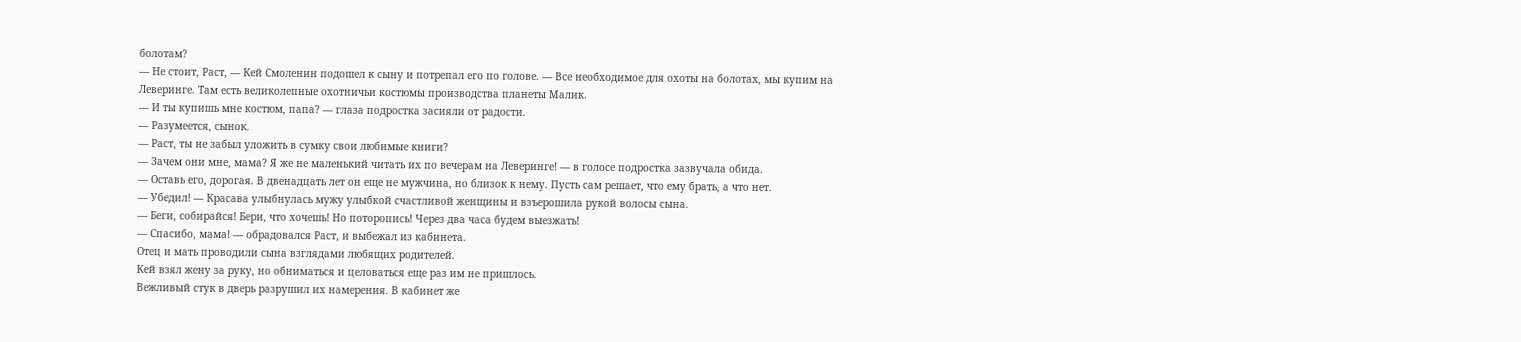болотам?
— Не стоит, Раст, — Кей Смоленин подошел к сыну и потрепал его по голове. — Все необходимое для охоты на болотах, мы купим на Леверинге. Там есть великолепные охотничьи костюмы производства планеты Малик.
— И ты купишь мне костюм, папа? — глаза подростка засияли от радости.
— Разумеется, сынок.
— Раст, ты не забыл уложить в сумку свои любимые книги?
— Зачем они мне, мама? Я же не маленький читать их по вечерам на Леверинге! — в голосе подростка зазвучала обида.
— Оставь его, дорогая. В двенадцать лет он еще не мужчина, но близок к нему. Пусть сам решает, что ему брать, а что нет.
— Убедил! — Красава улыбнулась мужу улыбкой счастливой женщины и взъерошила рукой волосы сына.
— Беги, собирайся! Бери, что хочешь! Но поторопись! Через два часа будем выезжать!
— Спасибо, мама! — обрадовался Раст, и выбежал из кабинета.
Отец и мать проводили сына взглядами любящих родителей.
Кей взял жену за руку, но обниматься и целоваться еще раз им не пришлось.
Вежливый стук в дверь разрушил их намерения. В кабинет же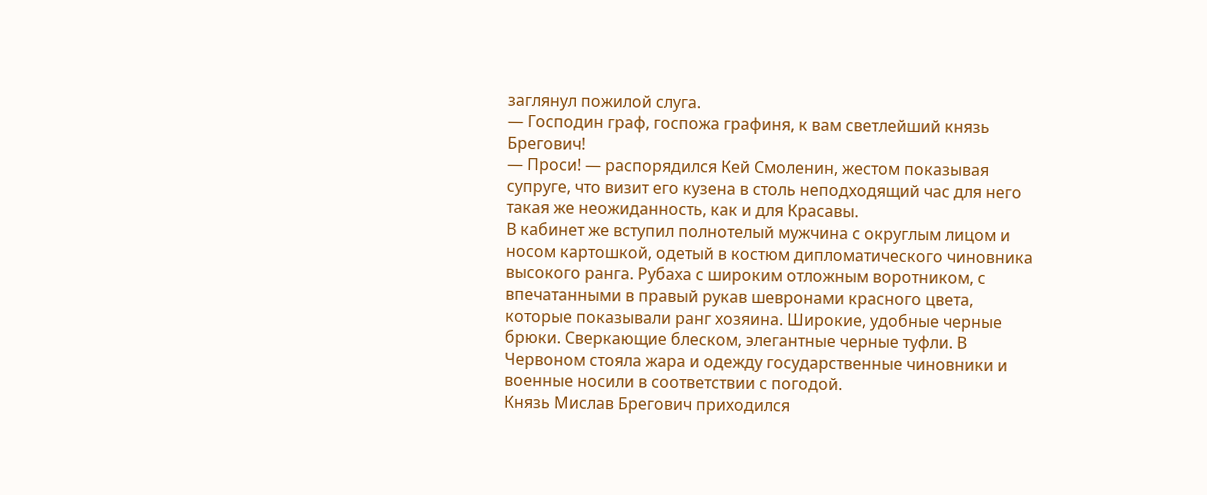заглянул пожилой слуга.
— Господин граф, госпожа графиня, к вам светлейший князь Брегович!
— Проси! — распорядился Кей Смоленин, жестом показывая супруге, что визит его кузена в столь неподходящий час для него такая же неожиданность, как и для Красавы.
В кабинет же вступил полнотелый мужчина с округлым лицом и носом картошкой, одетый в костюм дипломатического чиновника высокого ранга. Рубаха с широким отложным воротником, с впечатанными в правый рукав шевронами красного цвета, которые показывали ранг хозяина. Широкие, удобные черные брюки. Сверкающие блеском, элегантные черные туфли. В Червоном стояла жара и одежду государственные чиновники и военные носили в соответствии с погодой.
Князь Мислав Брегович приходился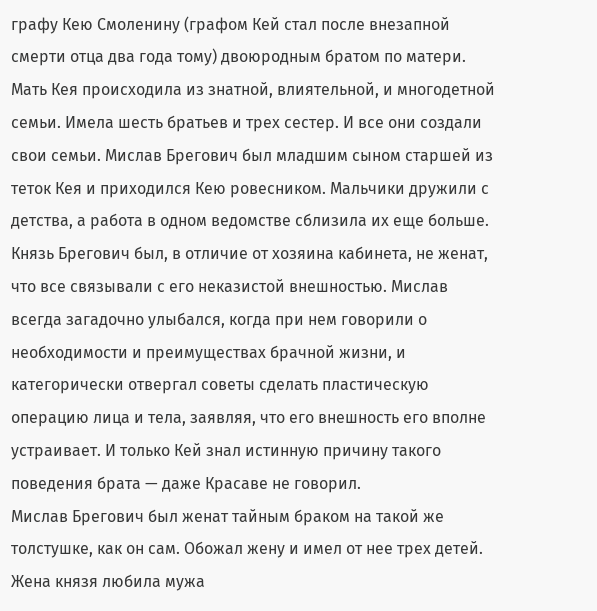графу Кею Смоленину (графом Кей стал после внезапной смерти отца два года тому) двоюродным братом по матери. Мать Кея происходила из знатной, влиятельной, и многодетной семьи. Имела шесть братьев и трех сестер. И все они создали свои семьи. Мислав Брегович был младшим сыном старшей из теток Кея и приходился Кею ровесником. Мальчики дружили с детства, а работа в одном ведомстве сблизила их еще больше. Князь Брегович был, в отличие от хозяина кабинета, не женат, что все связывали с его неказистой внешностью. Мислав всегда загадочно улыбался, когда при нем говорили о необходимости и преимуществах брачной жизни, и категорически отвергал советы сделать пластическую операцию лица и тела, заявляя, что его внешность его вполне устраивает. И только Кей знал истинную причину такого поведения брата — даже Красаве не говорил.
Мислав Брегович был женат тайным браком на такой же толстушке, как он сам. Обожал жену и имел от нее трех детей. Жена князя любила мужа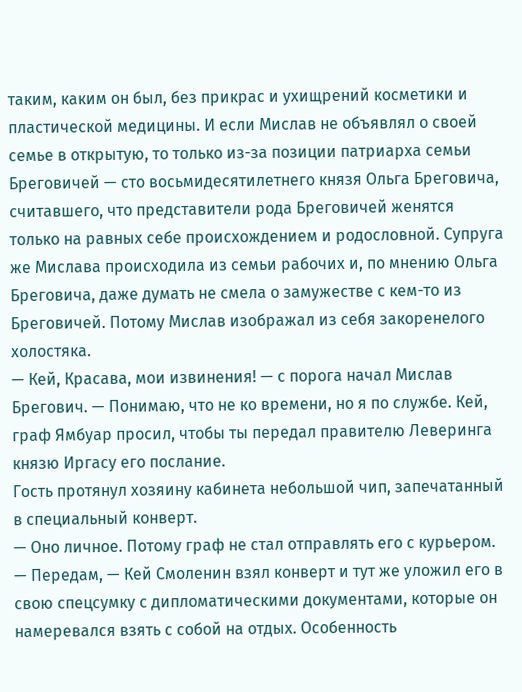таким, каким он был, без прикрас и ухищрений косметики и пластической медицины. И если Мислав не объявлял о своей семье в открытую, то только из-за позиции патриарха семьи Бреговичей — сто восьмидесятилетнего князя Ольга Бреговича, считавшего, что представители рода Бреговичей женятся только на равных себе происхождением и родословной. Супруга же Мислава происходила из семьи рабочих и, по мнению Ольга Бреговича, даже думать не смела о замужестве с кем-то из Бреговичей. Потому Мислав изображал из себя закоренелого холостяка.
— Кей, Красава, мои извинения! — с порога начал Мислав Брегович. — Понимаю, что не ко времени, но я по службе. Кей, граф Ямбуар просил, чтобы ты передал правителю Леверинга князю Иргасу его послание.
Гость протянул хозяину кабинета небольшой чип, запечатанный в специальный конверт.
— Оно личное. Потому граф не стал отправлять его с курьером.
— Передам, — Кей Смоленин взял конверт и тут же уложил его в свою спецсумку с дипломатическими документами, которые он намеревался взять с собой на отдых. Особенность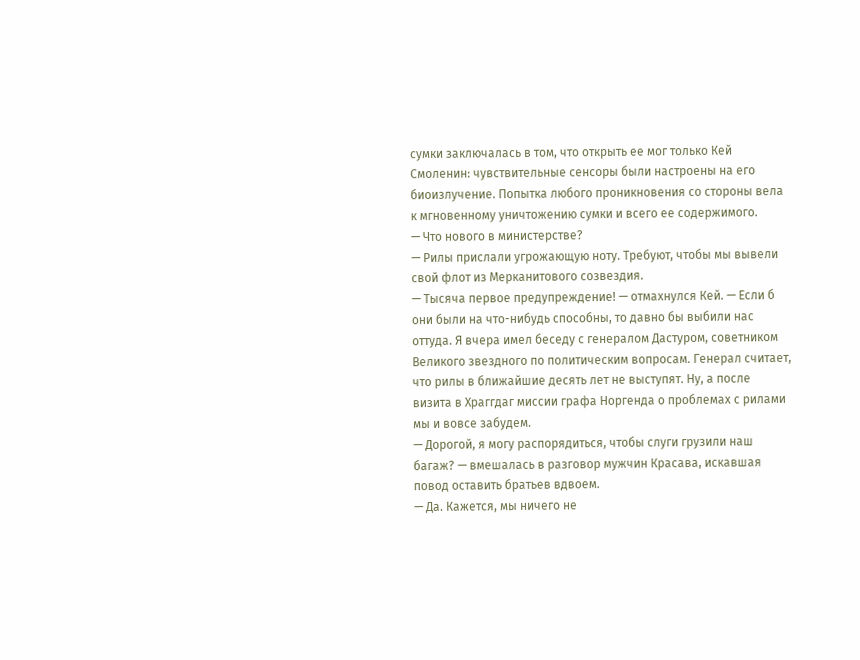сумки заключалась в том, что открыть ее мог только Кей Смоленин: чувствительные сенсоры были настроены на его биоизлучение. Попытка любого проникновения со стороны вела к мгновенному уничтожению сумки и всего ее содержимого.
— Что нового в министерстве?
— Рилы прислали угрожающую ноту. Требуют, чтобы мы вывели свой флот из Мерканитового созвездия.
— Тысяча первое предупреждение! — отмахнулся Кей. — Если б они были на что-нибудь способны, то давно бы выбили нас оттуда. Я вчера имел беседу с генералом Дастуром, советником Великого звездного по политическим вопросам. Генерал считает, что рилы в ближайшие десять лет не выступят. Ну, а после визита в Храггдаг миссии графа Норгенда о проблемах с рилами мы и вовсе забудем.
— Дорогой, я могу распорядиться, чтобы слуги грузили наш багаж? — вмешалась в разговор мужчин Красава, искавшая повод оставить братьев вдвоем.
— Да. Кажется, мы ничего не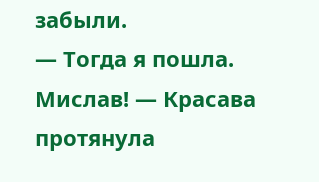забыли.
— Тогда я пошла. Мислав! — Красава протянула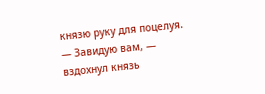князю руку для поцелуя.
— Завидую вам, — вздохнул князь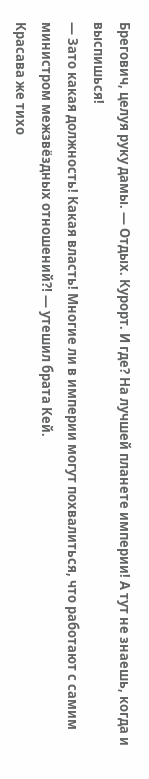Брегович, целуя руку дамы. — Отдых. Курорт. И где? На лучшей планете империи! А тут не знаешь, когда и выспишься!
— Зато какая должность! Какая власть! Многие ли в империи могут похвалиться, что работают с самим министром межзвёздных отношений⁈ — утешил брата Кей.
Красава же тихо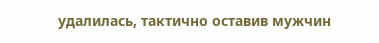удалилась, тактично оставив мужчин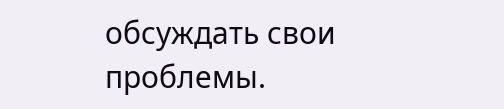обсуждать свои проблемы.